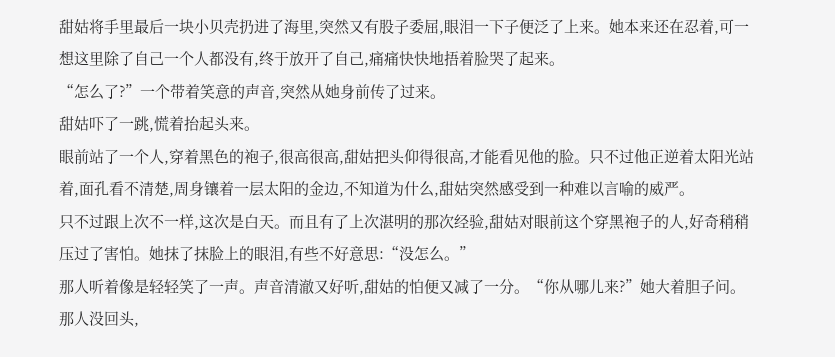甜姑将手里最后一块小贝壳扔进了海里,突然又有股子委屈,眼泪一下子便泛了上来。她本来还在忍着,可一想这里除了自己一个人都没有,终于放开了自己,痛痛快快地捂着脸哭了起来。
“怎么了?”一个带着笑意的声音,突然从她身前传了过来。
甜姑吓了一跳,慌着抬起头来。
眼前站了一个人,穿着黑色的袍子,很高很高,甜姑把头仰得很高,才能看见他的脸。只不过他正逆着太阳光站着,面孔看不清楚,周身镶着一层太阳的金边,不知道为什么,甜姑突然感受到一种难以言喻的威严。
只不过跟上次不一样,这次是白天。而且有了上次湛明的那次经验,甜姑对眼前这个穿黑袍子的人,好奇稍稍压过了害怕。她抹了抹脸上的眼泪,有些不好意思:“没怎么。”
那人听着像是轻轻笑了一声。声音清澈又好听,甜姑的怕便又减了一分。“你从哪儿来?”她大着胆子问。
那人没回头,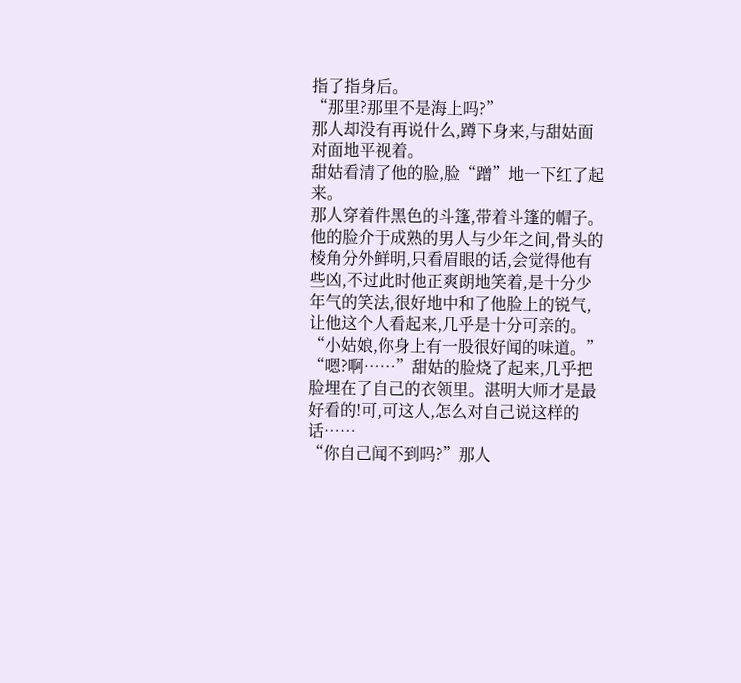指了指身后。
“那里?那里不是海上吗?”
那人却没有再说什么,蹲下身来,与甜姑面对面地平视着。
甜姑看清了他的脸,脸“蹭”地一下红了起来。
那人穿着件黑色的斗篷,带着斗篷的帽子。他的脸介于成熟的男人与少年之间,骨头的棱角分外鲜明,只看眉眼的话,会觉得他有些凶,不过此时他正爽朗地笑着,是十分少年气的笑法,很好地中和了他脸上的锐气,让他这个人看起来,几乎是十分可亲的。
“小姑娘,你身上有一股很好闻的味道。”
“嗯?啊……”甜姑的脸烧了起来,几乎把脸埋在了自己的衣领里。湛明大师才是最好看的!可,可这人,怎么对自己说这样的话……
“你自己闻不到吗?”那人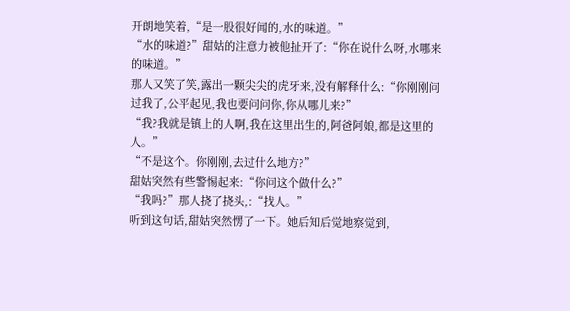开朗地笑着,“是一股很好闻的,水的味道。”
“水的味道?”甜姑的注意力被他扯开了:“你在说什么呀,水哪来的味道。”
那人又笑了笑,露出一颗尖尖的虎牙来,没有解释什么:“你刚刚问过我了,公平起见,我也要问问你,你从哪儿来?”
“我?我就是镇上的人啊,我在这里出生的,阿爸阿娘,都是这里的人。”
“不是这个。你刚刚,去过什么地方?”
甜姑突然有些警惕起来:“你问这个做什么?”
“我吗?”那人挠了挠头,:“找人。”
听到这句话,甜姑突然愣了一下。她后知后觉地察觉到,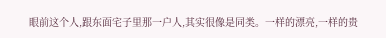眼前这个人,跟东面宅子里那一户人,其实很像是同类。一样的漂亮,一样的贵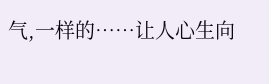气,一样的……让人心生向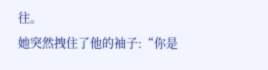往。
她突然拽住了他的袖子:“你是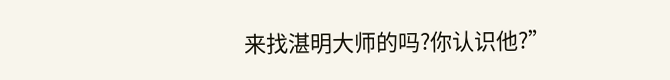来找湛明大师的吗?你认识他?”